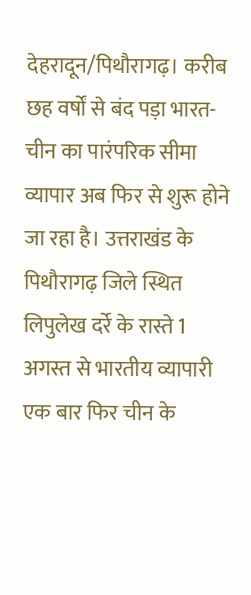देहरादून/पिथौरागढ़। करीब छह वर्षों से बंद पड़ा भारत-चीन का पारंपरिक सीमा व्यापार अब फिर से शुरू होने जा रहा है। उत्तराखंड के पिथौरागढ़ जिले स्थित लिपुलेख दर्रे के रास्ते 1 अगस्त से भारतीय व्यापारी एक बार फिर चीन के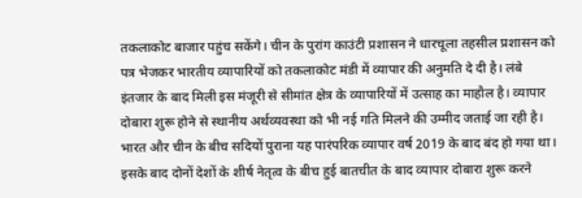तकलाकोट बाजार पहुंच सकेंगे। चीन के पुरांग काउंटी प्रशासन ने धारचूला तहसील प्रशासन को पत्र भेजकर भारतीय व्यापारियों को तकलाकोट मंडी में व्यापार की अनुमति दे दी है। लंबे इंतजार के बाद मिली इस मंजूरी से सीमांत क्षेत्र के व्यापारियों में उत्साह का माहौल है। व्यापार दोबारा शुरू होने से स्थानीय अर्थव्यवस्था को भी नई गति मिलने की उम्मीद जताई जा रही है।
भारत और चीन के बीच सदियों पुराना यह पारंपरिक व्यापार वर्ष 2019 के बाद बंद हो गया था। इसके बाद दोनों देशों के शीर्ष नेतृत्व के बीच हुई बातचीत के बाद व्यापार दोबारा शुरू करने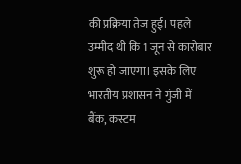की प्रक्रिया तेज हुई। पहले उम्मीद थी कि 1 जून से कारोबार शुरू हो जाएगा। इसके लिए भारतीय प्रशासन ने गुंजी में बैंक, कस्टम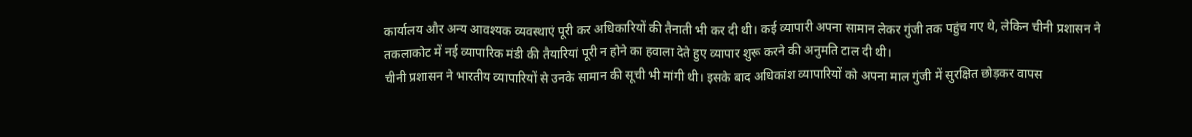कार्यालय और अन्य आवश्यक व्यवस्थाएं पूरी कर अधिकारियों की तैनाती भी कर दी थी। कई व्यापारी अपना सामान लेकर गुंजी तक पहुंच गए थे, लेकिन चीनी प्रशासन ने तकलाकोट में नई व्यापारिक मंडी की तैयारियां पूरी न होने का हवाला देते हुए व्यापार शुरू करने की अनुमति टाल दी थी।
चीनी प्रशासन ने भारतीय व्यापारियों से उनके सामान की सूची भी मांगी थी। इसके बाद अधिकांश व्यापारियों को अपना माल गुंजी में सुरक्षित छोड़कर वापस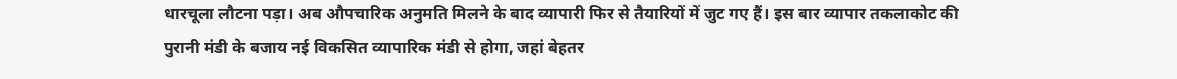धारचूला लौटना पड़ा। अब औपचारिक अनुमति मिलने के बाद व्यापारी फिर से तैयारियों में जुट गए हैं। इस बार व्यापार तकलाकोट की पुरानी मंडी के बजाय नई विकसित व्यापारिक मंडी से होगा, जहां बेहतर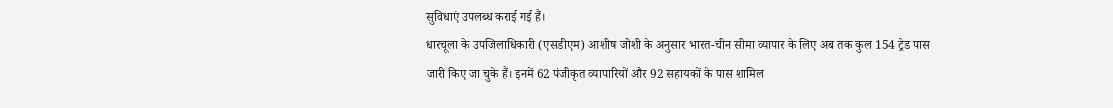सुविधाएं उपलब्ध कराई गई हैं।
धारचूला के उपजिलाधिकारी (एसडीएम) आशीष जोशी के अनुसार भारत-चीन सीमा व्यापार के लिए अब तक कुल 154 ट्रेड पास जारी किए जा चुके हैं। इनमें 62 पंजीकृत व्यापारियों और 92 सहायकों के पास शामिल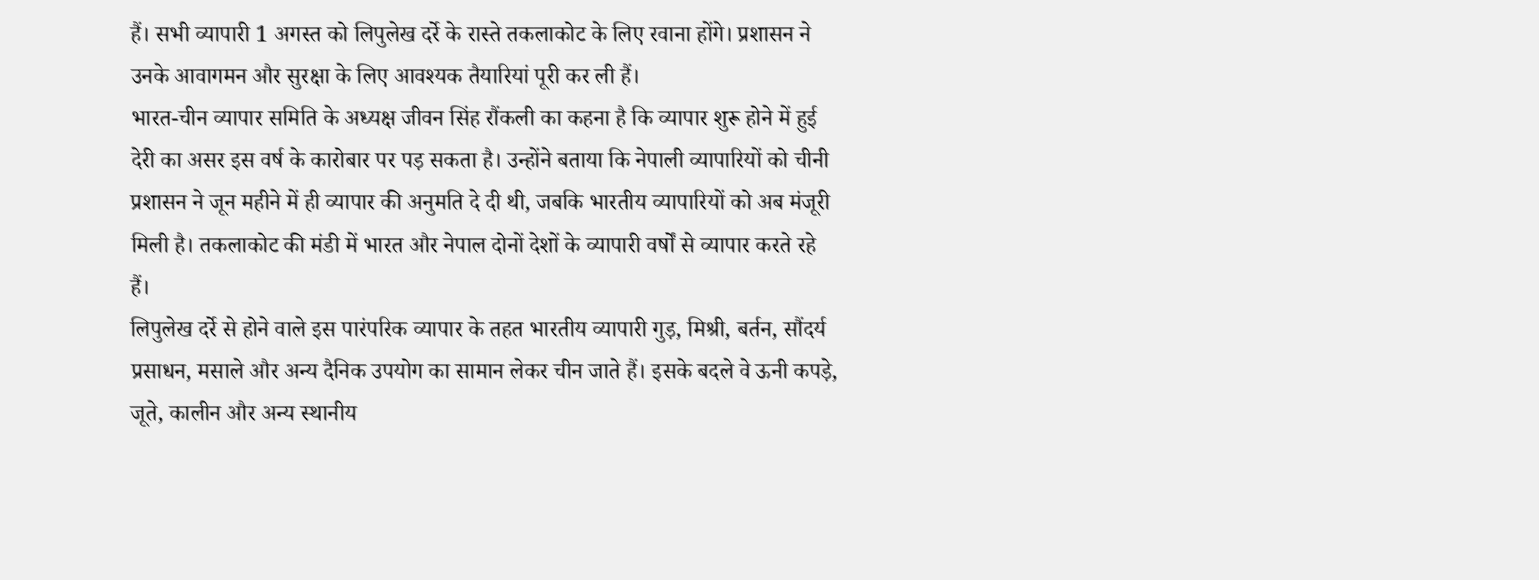हैं। सभी व्यापारी 1 अगस्त को लिपुलेख दर्रे के रास्ते तकलाकोट के लिए रवाना होंगे। प्रशासन ने उनके आवागमन और सुरक्षा के लिए आवश्यक तैयारियां पूरी कर ली हैं।
भारत-चीन व्यापार समिति के अध्यक्ष जीवन सिंह रौंकली का कहना है कि व्यापार शुरू होने में हुई देरी का असर इस वर्ष के कारोबार पर पड़ सकता है। उन्होंने बताया कि नेपाली व्यापारियों को चीनी प्रशासन ने जून महीने में ही व्यापार की अनुमति दे दी थी, जबकि भारतीय व्यापारियों को अब मंजूरी मिली है। तकलाकोट की मंडी में भारत और नेपाल दोनों देशों के व्यापारी वर्षों से व्यापार करते रहे हैं।
लिपुलेख दर्रे से होने वाले इस पारंपरिक व्यापार के तहत भारतीय व्यापारी गुड़, मिश्री, बर्तन, सौंदर्य प्रसाधन, मसाले और अन्य दैनिक उपयोग का सामान लेकर चीन जाते हैं। इसके बदले वे ऊनी कपड़े, जूते, कालीन और अन्य स्थानीय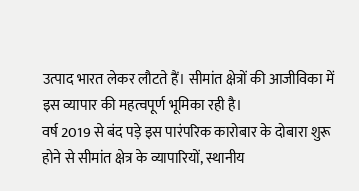उत्पाद भारत लेकर लौटते हैं। सीमांत क्षेत्रों की आजीविका में इस व्यापार की महत्वपूर्ण भूमिका रही है।
वर्ष 2019 से बंद पड़े इस पारंपरिक कारोबार के दोबारा शुरू होने से सीमांत क्षेत्र के व्यापारियों, स्थानीय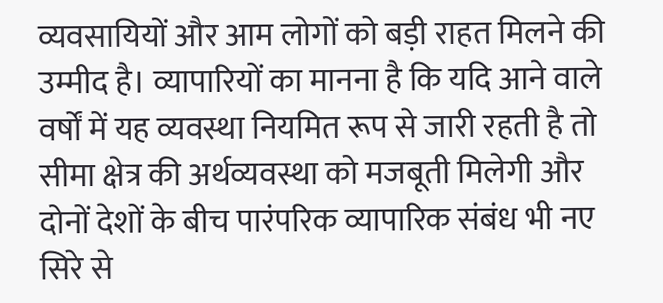व्यवसायियों और आम लोगों को बड़ी राहत मिलने की उम्मीद है। व्यापारियों का मानना है कि यदि आने वाले वर्षों में यह व्यवस्था नियमित रूप से जारी रहती है तो सीमा क्षेत्र की अर्थव्यवस्था को मजबूती मिलेगी और दोनों देशों के बीच पारंपरिक व्यापारिक संबंध भी नए सिरे से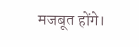मजबूत होंगे।